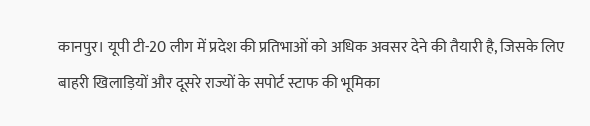कानपुर। यूपी टी-20 लीग में प्रदेश की प्रतिभाओं को अधिक अवसर देने की तैयारी है, जिसके लिए बाहरी खिलाड़ियों और दूसरे राज्यों के सपोर्ट स्टाफ की भूमिका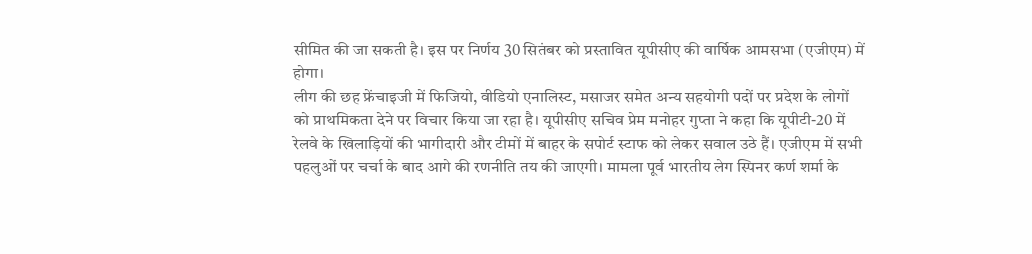सीमित की जा सकती है। इस पर निर्णय 30 सितंबर को प्रस्तावित यूपीसीए की वार्षिक आमसभा (एजीएम) में होगा।
लीग की छह फ्रेंचाइजी में फिजियो, वीडियो एनालिस्ट, मसाजर समेत अन्य सहयोगी पदों पर प्रदेश के लोगों को प्राथमिकता देने पर विचार किया जा रहा है। यूपीसीए सचिव प्रेम मनोहर गुप्ता ने कहा कि यूपीटी-20 में रेलवे के खिलाड़ियों की भागीदारी और टीमों में बाहर के सपोर्ट स्टाफ को लेकर सवाल उठे हैं। एजीएम में सभी पहलुओं पर चर्चा के बाद आगे की रणनीति तय की जाएगी। मामला पूर्व भारतीय लेग स्पिनर कर्ण शर्मा के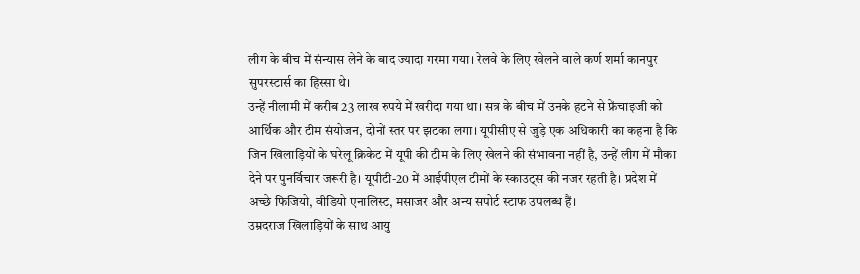लीग के बीच में संन्यास लेने के बाद ज्यादा गरमा गया। रेलवे के लिए खेलने वाले कर्ण शर्मा कानपुर सुपरस्टार्स का हिस्सा थे।
उन्हें नीलामी में करीब 23 लाख रुपये में खरीदा गया था। सत्र के बीच में उनके हटने से फ्रेंचाइजी को आर्थिक और टीम संयोजन, दोनों स्तर पर झटका लगा। यूपीसीए से जुड़े एक अधिकारी का कहना है कि जिन खिलाड़ियों के घरेलू क्रिकेट में यूपी की टीम के लिए खेलने की संभावना नहीं है, उन्हें लीग में मौका देने पर पुनर्विचार जरूरी है। यूपीटी-20 में आईपीएल टीमों के स्काउट्स की नजर रहती है। प्रदेश में अच्छे फिजियो, वीडियो एनालिस्ट, मसाजर और अन्य सपोर्ट स्टाफ उपलब्ध हैं।
उम्रदराज खिलाड़ियों के साथ आयु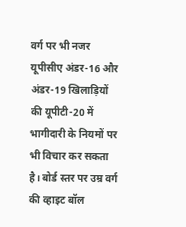वर्ग पर भी नजर
यूपीसीए अंडर-16 और अंडर-19 खिलाड़ियों की यूपीटी-20 में भागीदारी के नियमों पर भी विचार कर सकता है। बोर्ड स्तर पर उम्र वर्ग की व्हाइट बॉल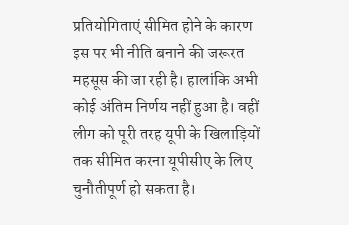प्रतियोगिताएं सीमित होने के कारण इस पर भी नीति बनाने की जरूरत महसूस की जा रही है। हालांकि अभी कोई अंतिम निर्णय नहीं हुआ है। वहीं लीग को पूरी तरह यूपी के खिलाड़ियों तक सीमित करना यूपीसीए के लिए चुनौतीपूर्ण हो सकता है।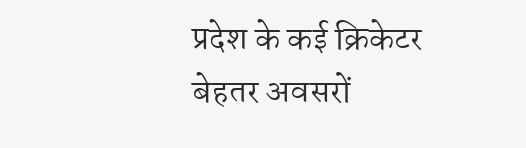प्रदेश के कई क्रिकेटर बेहतर अवसरों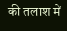की तलाश में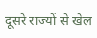दूसरे राज्यों से खेल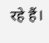रहे हैं।